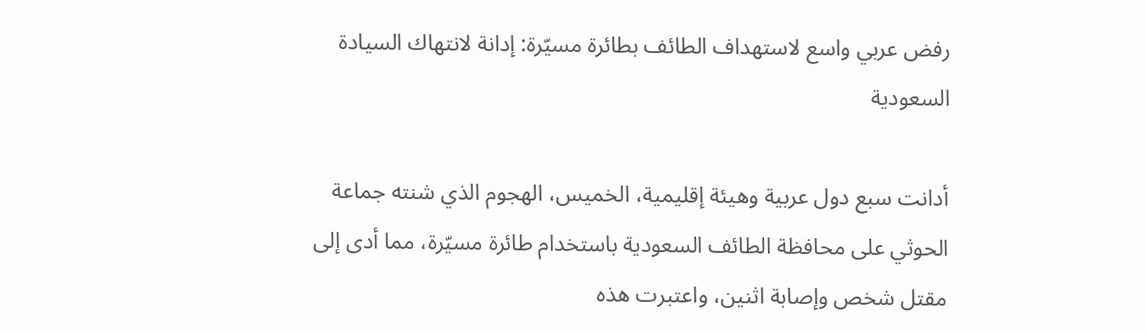رفض عربي واسع لاستهداف الطائف بطائرة مسيّرة: إدانة لانتهاك السيادة السعودية

أدانت سبع دول عربية وهيئة إقليمية، الخميس، الهجوم الذي شنته جماعة الحوثي على محافظة الطائف السعودية باستخدام طائرة مسيّرة، مما أدى إلى مقتل شخص وإصابة اثنين، واعتبرت هذه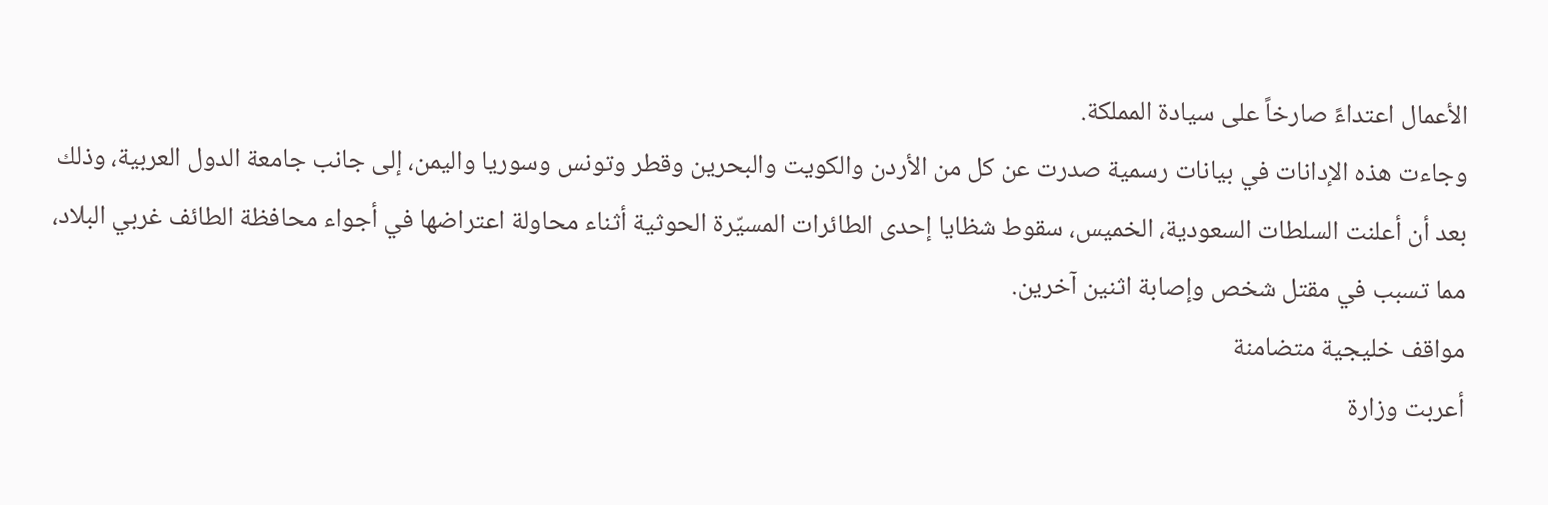الأعمال اعتداءً صارخاً على سيادة المملكة.
وجاءت هذه الإدانات في بيانات رسمية صدرت عن كل من الأردن والكويت والبحرين وقطر وتونس وسوريا واليمن، إلى جانب جامعة الدول العربية، وذلك بعد أن أعلنت السلطات السعودية، الخميس، سقوط شظايا إحدى الطائرات المسيّرة الحوثية أثناء محاولة اعتراضها في أجواء محافظة الطائف غربي البلاد، مما تسبب في مقتل شخص وإصابة اثنين آخرين.
مواقف خليجية متضامنة
أعربت وزارة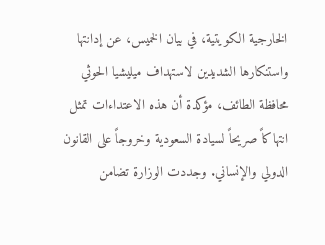الخارجية الكويتية، في بيان الخميس، عن إدانتها واستنكارها الشديدين لاستهداف ميليشيا الحوثي محافظة الطائف، مؤكدة أن هذه الاعتداءات تمثل انتهاكاً صريحاً لسيادة السعودية وخروجاً على القانون الدولي والإنساني. وجددت الوزارة تضامن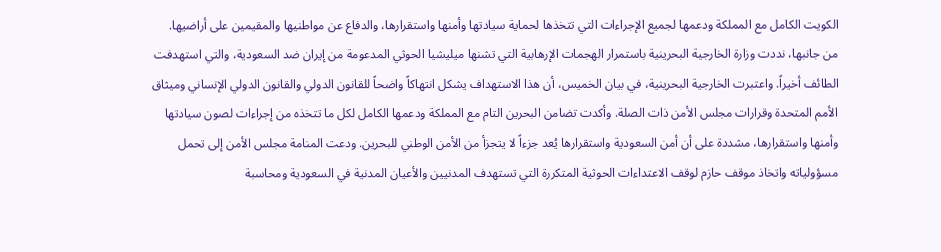الكويت الكامل مع المملكة ودعمها لجميع الإجراءات التي تتخذها لحماية سيادتها وأمنها واستقرارها، والدفاع عن مواطنيها والمقيمين على أراضيها.
من جانبها، نددت وزارة الخارجية البحرينية باستمرار الهجمات الإرهابية التي تشنها ميليشيا الحوثي المدعومة من إيران ضد السعودية، والتي استهدفت الطائف أخيراً. واعتبرت الخارجية البحرينية، في بيان الخميس، أن هذا الاستهداف يشكل انتهاكاً واضحاً للقانون الدولي والقانون الدولي الإنساني وميثاق الأمم المتحدة وقرارات مجلس الأمن ذات الصلة. وأكدت تضامن البحرين التام مع المملكة ودعمها الكامل لكل ما تتخذه من إجراءات لصون سيادتها وأمنها واستقرارها، مشددة على أن أمن السعودية واستقرارها يُعد جزءاً لا يتجزأ من الأمن الوطني للبحرين. ودعت المنامة مجلس الأمن إلى تحمل مسؤولياته واتخاذ موقف حازم لوقف الاعتداءات الحوثية المتكررة التي تستهدف المدنيين والأعيان المدنية في السعودية ومحاسبة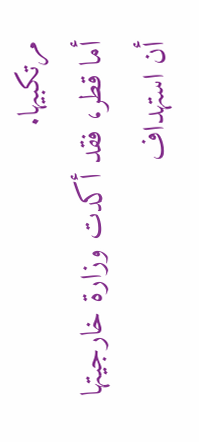مرتكبيها.
أما قطر، فقد أكدت وزارة خارجيتها أن استهداف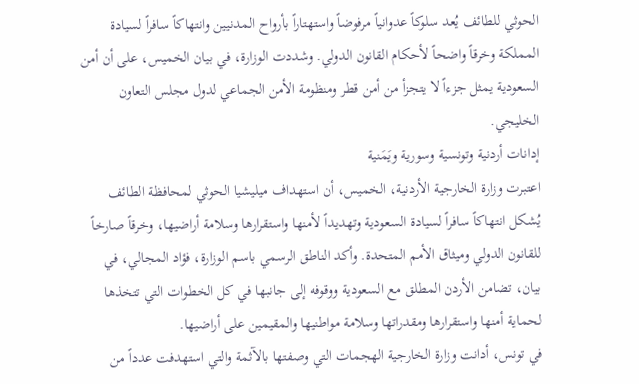الحوثي للطائف يُعد سلوكاً عدوانياً مرفوضاً واستهتاراً بأرواح المدنيين وانتهاكاً سافراً لسيادة المملكة وخرقاً واضحاً لأحكام القانون الدولي. وشددت الوزارة، في بيان الخميس، على أن أمن السعودية يمثل جزءاً لا يتجزأ من أمن قطر ومنظومة الأمن الجماعي لدول مجلس التعاون الخليجي.
إدانات أردنية وتونسية وسورية ويَمَنية
اعتبرت وزارة الخارجية الأردنية، الخميس، أن استهداف ميليشيا الحوثي لمحافظة الطائف يُشكل انتهاكاً سافراً لسيادة السعودية وتهديداً لأمنها واستقرارها وسلامة أراضيها، وخرقاً صارخاً للقانون الدولي وميثاق الأمم المتحدة. وأكد الناطق الرسمي باسم الوزارة، فؤاد المجالي، في بيان، تضامن الأردن المطلق مع السعودية ووقوفه إلى جانبها في كل الخطوات التي تتخذها لحماية أمنها واستقرارها ومقدراتها وسلامة مواطنيها والمقيمين على أراضيها.
في تونس، أدانت وزارة الخارجية الهجمات التي وصفتها بالآثمة والتي استهدفت عدداً من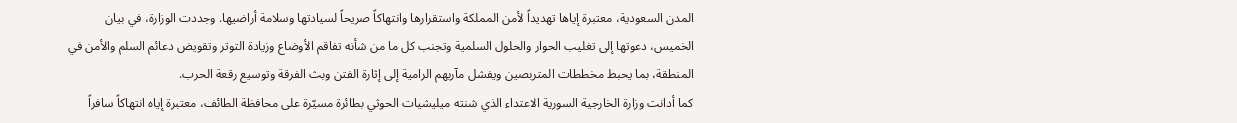المدن السعودية، معتبرة إياها تهديداً لأمن المملكة واستقرارها وانتهاكاً صريحاً لسيادتها وسلامة أراضيها. وجددت الوزارة، في بيان الخميس، دعوتها إلى تغليب الحوار والحلول السلمية وتجنب كل ما من شأنه تفاقم الأوضاع وزيادة التوتر وتقويض دعائم السلم والأمن في المنطقة، بما يحبط مخططات المتربصين ويفشل مآربهم الرامية إلى إثارة الفتن وبث الفرقة وتوسيع رقعة الحرب.
كما أدانت وزارة الخارجية السورية الاعتداء الذي شنته ميليشيات الحوثي بطائرة مسيّرة على محافظة الطائف، معتبرة إياه انتهاكاً سافراً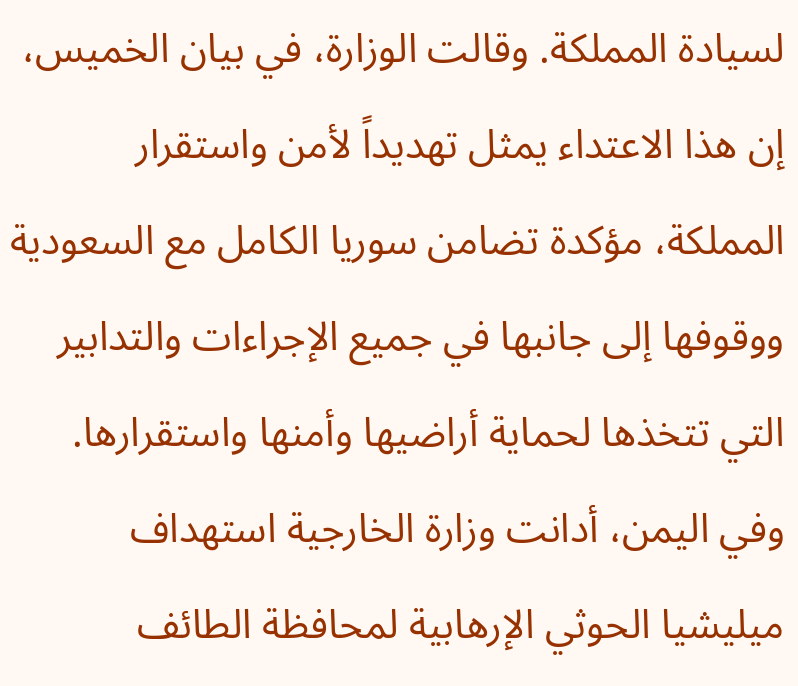لسيادة المملكة. وقالت الوزارة، في بيان الخميس، إن هذا الاعتداء يمثل تهديداً لأمن واستقرار المملكة، مؤكدة تضامن سوريا الكامل مع السعودية ووقوفها إلى جانبها في جميع الإجراءات والتدابير التي تتخذها لحماية أراضيها وأمنها واستقرارها.
وفي اليمن، أدانت وزارة الخارجية استهداف ميليشيا الحوثي الإرهابية لمحافظة الطائف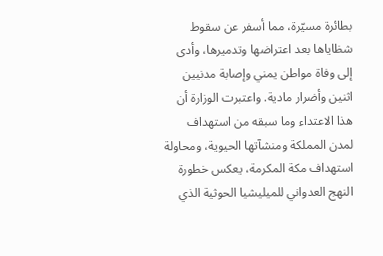بطائرة مسيّرة، مما أسفر عن سقوط شظاياها بعد اعتراضها وتدميرها، وأدى إلى وفاة مواطن يمني وإصابة مدنيين اثنين وأضرار مادية. واعتبرت الوزارة أن هذا الاعتداء وما سبقه من استهداف لمدن المملكة ومنشآتها الحيوية، ومحاولة استهداف مكة المكرمة، يعكس خطورة النهج العدواني للميليشيا الحوثية الذي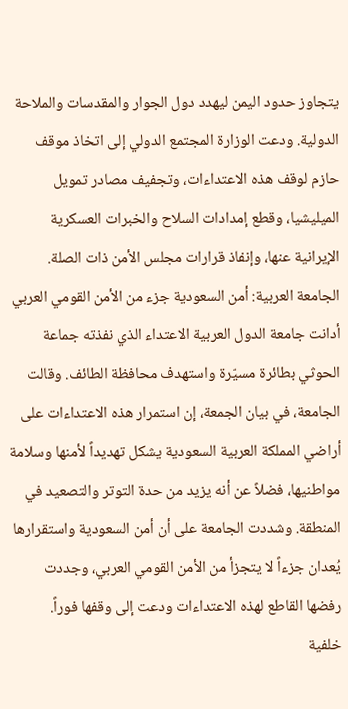يتجاوز حدود اليمن ليهدد دول الجوار والمقدسات والملاحة الدولية. ودعت الوزارة المجتمع الدولي إلى اتخاذ موقف حازم لوقف هذه الاعتداءات، وتجفيف مصادر تمويل الميليشيا، وقطع إمدادات السلاح والخبرات العسكرية الإيرانية عنها، وإنفاذ قرارات مجلس الأمن ذات الصلة.
الجامعة العربية: أمن السعودية جزء من الأمن القومي العربي
أدانت جامعة الدول العربية الاعتداء الذي نفذته جماعة الحوثي بطائرة مسيّرة واستهدف محافظة الطائف. وقالت الجامعة، في بيان الجمعة، إن استمرار هذه الاعتداءات على أراضي المملكة العربية السعودية يشكل تهديداً لأمنها وسلامة مواطنيها، فضلاً عن أنه يزيد من حدة التوتر والتصعيد في المنطقة. وشددت الجامعة على أن أمن السعودية واستقرارها يُعدان جزءاً لا يتجزأ من الأمن القومي العربي، وجددت رفضها القاطع لهذه الاعتداءات ودعت إلى وقفها فوراً.
خلفية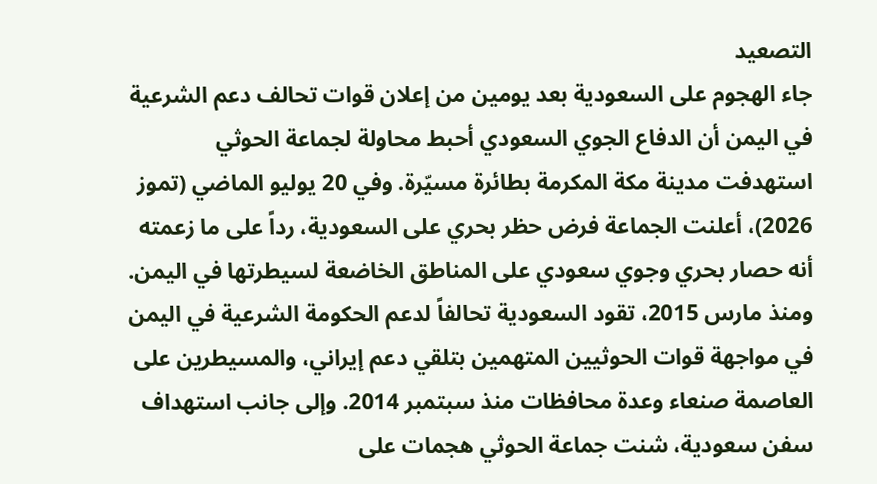التصعيد
جاء الهجوم على السعودية بعد يومين من إعلان قوات تحالف دعم الشرعية في اليمن أن الدفاع الجوي السعودي أحبط محاولة لجماعة الحوثي استهدفت مدينة مكة المكرمة بطائرة مسيّرة. وفي 20 يوليو الماضي (تموز 2026)، أعلنت الجماعة فرض حظر بحري على السعودية، رداً على ما زعمته أنه حصار بحري وجوي سعودي على المناطق الخاضعة لسيطرتها في اليمن. ومنذ مارس 2015، تقود السعودية تحالفاً لدعم الحكومة الشرعية في اليمن في مواجهة قوات الحوثيين المتهمين بتلقي دعم إيراني، والمسيطرين على العاصمة صنعاء وعدة محافظات منذ سبتمبر 2014. وإلى جانب استهداف سفن سعودية، شنت جماعة الحوثي هجمات على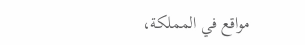مواقع في المملكة،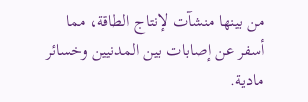من بينها منشآت لإنتاج الطاقة، مما أسفر عن إصابات بين المدنيين وخسائر مادية.